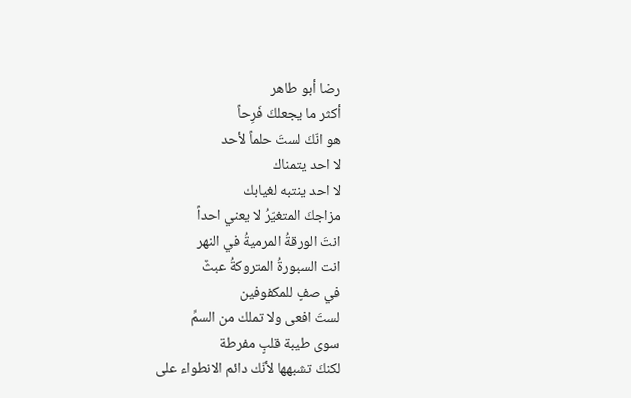رضا أبو طاهر
أكثر ما يجعلكَ فَرِحاً
هو انّكَ لستَ حلماً لأحد
لا احد يتمناك
لا احد ينتبه لغيابك
مزاجكَ المتغيّرُ لا يعني احداً
انتَ الورقةُ المرميةُ في النهر
انت السبورةُ المتروكةُ عبثٌ
في صفٍ للمكفوفين
لستَ افعى ولا تملك من السمِّ
سوى طيبة قلبٍ مفرطة
لكنكَ تشبهها لأنّك دائم الانطواء على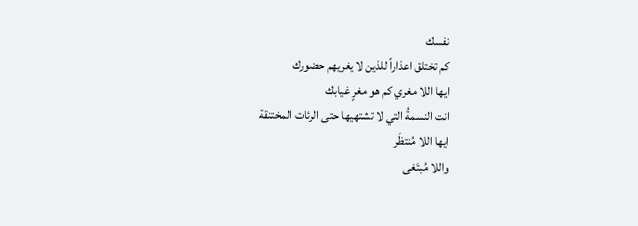نفسك
كم تختلق اعذاراً للذين لا يغريهم حضورك
ايها اللا مغري كم هو مغرٍ غيابك
انت النسمةُ التي لا تشتهيها حتى الرئات المختنقة
ايها اللا مُنتظَر
واللا مُبتَغى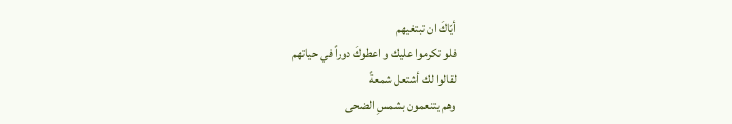أيّاكَ ان تبتغيهم
فلو تكرموا عليك و اعطوكَ دوراً في حياتهم
لقالوا لك أشتعل شمعةً
وهم يتنعمون بشمسِ الضحى